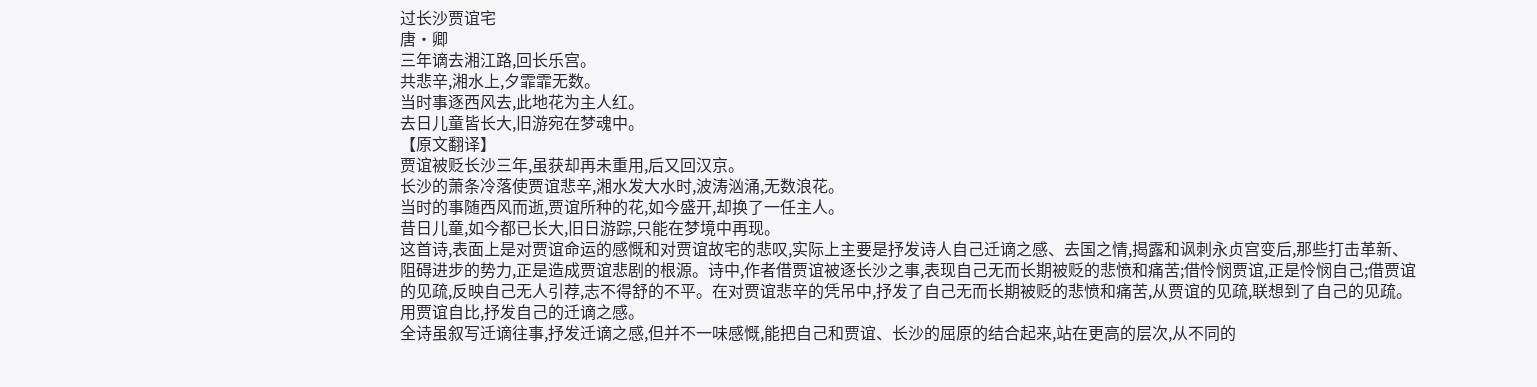过长沙贾谊宅
唐·卿
三年谪去湘江路,回长乐宫。
共悲辛,湘水上,夕霏霏无数。
当时事逐西风去,此地花为主人红。
去日儿童皆长大,旧游宛在梦魂中。
【原文翻译】
贾谊被贬长沙三年,虽获却再未重用,后又回汉京。
长沙的萧条冷落使贾谊悲辛,湘水发大水时,波涛汹涌,无数浪花。
当时的事随西风而逝,贾谊所种的花,如今盛开,却换了一任主人。
昔日儿童,如今都已长大,旧日游踪,只能在梦境中再现。
这首诗,表面上是对贾谊命运的感慨和对贾谊故宅的悲叹,实际上主要是抒发诗人自己迁谪之感、去国之情,揭露和讽刺永贞宫变后,那些打击革新、阻碍进步的势力,正是造成贾谊悲剧的根源。诗中,作者借贾谊被逐长沙之事,表现自己无而长期被贬的悲愤和痛苦;借怜悯贾谊,正是怜悯自己;借贾谊的见疏,反映自己无人引荐,志不得舒的不平。在对贾谊悲辛的凭吊中,抒发了自己无而长期被贬的悲愤和痛苦,从贾谊的见疏,联想到了自己的见疏。用贾谊自比,抒发自己的迁谪之感。
全诗虽叙写迁谪往事,抒发迁谪之感,但并不一味感慨,能把自己和贾谊、长沙的屈原的结合起来,站在更高的层次,从不同的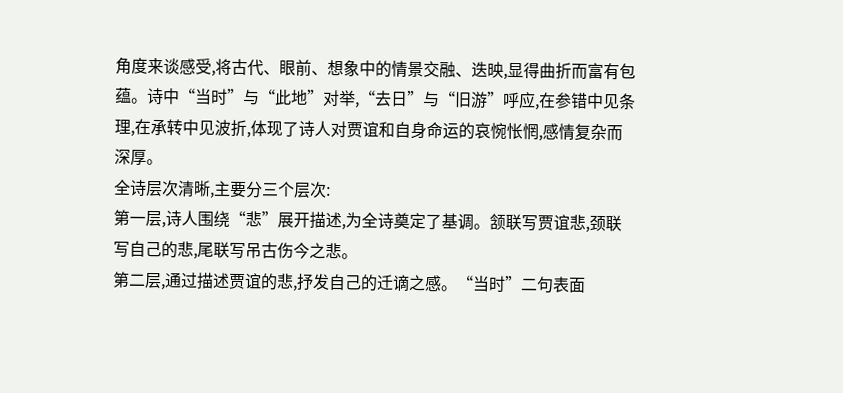角度来谈感受,将古代、眼前、想象中的情景交融、迭映,显得曲折而富有包蕴。诗中“当时”与“此地”对举,“去日”与“旧游”呼应,在参错中见条理,在承转中见波折,体现了诗人对贾谊和自身命运的哀惋怅惘,感情复杂而深厚。
全诗层次清晰,主要分三个层次:
第一层,诗人围绕“悲”展开描述,为全诗奠定了基调。颔联写贾谊悲,颈联写自己的悲,尾联写吊古伤今之悲。
第二层,通过描述贾谊的悲,抒发自己的迁谪之感。“当时”二句表面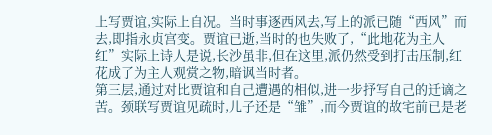上写贾谊,实际上自况。当时事逐西风去,写上的派已随“西风”而去,即指永贞宫变。贾谊已逝,当时的也失败了,“此地花为主人红”实际上诗人是说,长沙虽非,但在这里,派仍然受到打击压制,红花成了为主人观赏之物,暗讽当时者。
第三层,通过对比贾谊和自己遭遇的相似,进一步抒写自己的迁谪之苦。颈联写贾谊见疏时,儿子还是“雏”,而今贾谊的故宅前已是老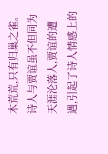木荒荒,只有归巢之雀。诗人与贾谊虽不但同为天涯沦落人,贾谊的遭遇,引起了诗人情感上的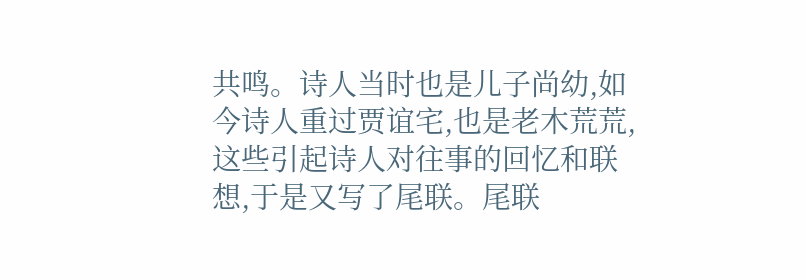共鸣。诗人当时也是儿子尚幼,如今诗人重过贾谊宅,也是老木荒荒,这些引起诗人对往事的回忆和联想,于是又写了尾联。尾联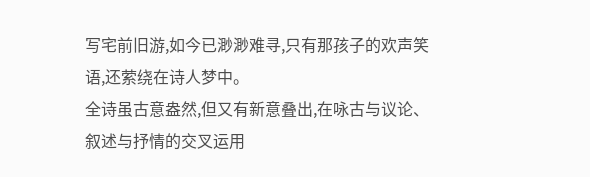写宅前旧游,如今已渺渺难寻,只有那孩子的欢声笑语,还萦绕在诗人梦中。
全诗虽古意盎然,但又有新意叠出,在咏古与议论、叙述与抒情的交叉运用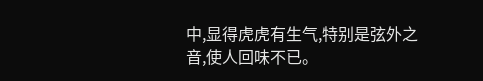中,显得虎虎有生气,特别是弦外之音,使人回味不已。